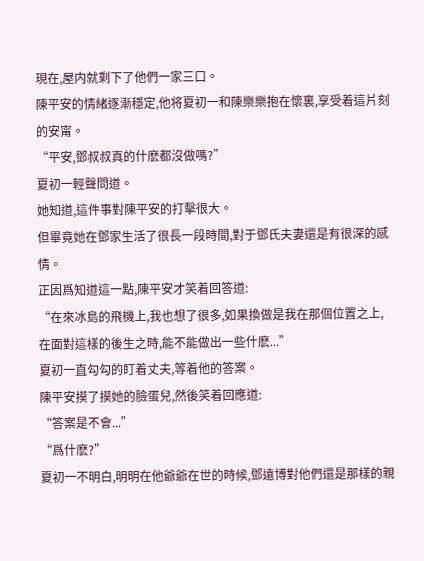現在,屋内就剩下了他們一家三口。
陳平安的情緒逐漸穩定,他将夏初一和陳樂樂抱在懷裏,享受着這片刻的安甯。
“平安,鄧叔叔真的什麽都沒做嗎?”
夏初一輕聲問道。
她知道,這件事對陳平安的打擊很大。
但畢竟她在鄧家生活了很長一段時間,對于鄧氏夫妻還是有很深的感情。
正因爲知道這一點,陳平安才笑着回答道:
“在來冰島的飛機上,我也想了很多,如果換做是我在那個位置之上,在面對這樣的後生之時,能不能做出一些什麽...”
夏初一直勾勾的盯着丈夫,等着他的答案。
陳平安摸了摸她的臉蛋兒,然後笑着回應道:
“答案是不會...”
“爲什麽?”
夏初一不明白,明明在他爺爺在世的時候,鄧遠博對他們還是那樣的親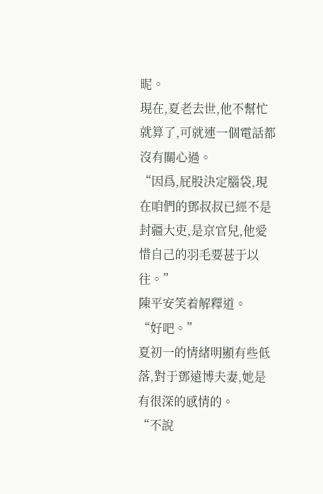昵。
現在,夏老去世,他不幫忙就算了,可就連一個電話都沒有關心過。
“因爲,屁股決定腦袋,現在咱們的鄧叔叔已經不是封疆大吏,是京官兒,他愛惜自己的羽毛要甚于以往。”
陳平安笑着解釋道。
“好吧。”
夏初一的情緒明顯有些低落,對于鄧遠博夫妻,她是有很深的感情的。
“不說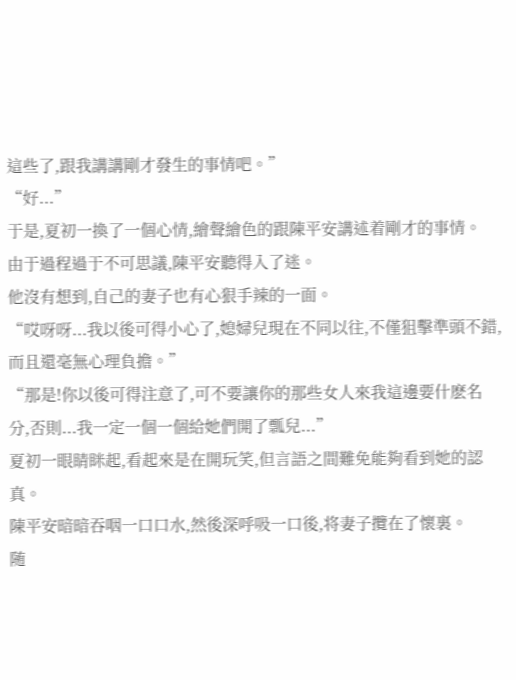這些了,跟我講講剛才發生的事情吧。”
“好...”
于是,夏初一換了一個心情,繪聲繪色的跟陳平安講述着剛才的事情。
由于過程過于不可思議,陳平安聽得入了迷。
他沒有想到,自己的妻子也有心狠手辣的一面。
“哎呀呀...我以後可得小心了,媳婦兒現在不同以往,不僅狙擊準頭不錯,而且還毫無心理負擔。”
“那是!你以後可得注意了,可不要讓你的那些女人來我這邊要什麽名分,否則...我一定一個一個給她們開了瓢兒...”
夏初一眼睛眯起,看起來是在開玩笑,但言語之間難免能夠看到她的認真。
陳平安暗暗吞咽一口口水,然後深呼吸一口後,将妻子攬在了懷裏。
随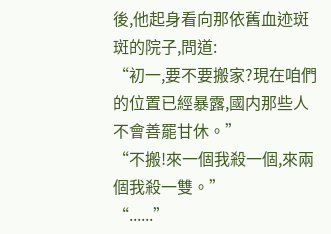後,他起身看向那依舊血迹斑斑的院子,問道:
“初一,要不要搬家?現在咱們的位置已經暴露,國内那些人不會善罷甘休。”
“不搬!來一個我殺一個,來兩個我殺一雙。”
“......”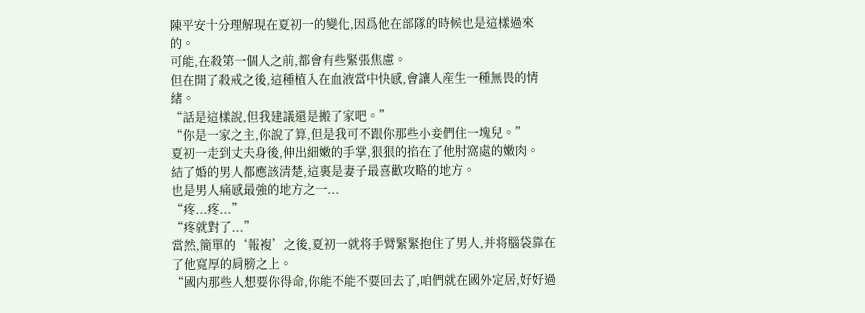陳平安十分理解現在夏初一的變化,因爲他在部隊的時候也是這樣過來的。
可能,在殺第一個人之前,都會有些緊張焦慮。
但在開了殺戒之後,這種植入在血液當中快感,會讓人産生一種無畏的情緒。
“話是這樣說,但我建議還是搬了家吧。”
“你是一家之主,你說了算,但是我可不跟你那些小妾們住一塊兒。”
夏初一走到丈夫身後,伸出細嫩的手掌,狠狠的掐在了他肘窩處的嫩肉。
結了婚的男人都應該清楚,這裏是妻子最喜歡攻略的地方。
也是男人痛感最強的地方之一...
“疼...疼...”
“疼就對了...”
當然,簡單的‘報複’之後,夏初一就将手臂緊緊抱住了男人,并将腦袋靠在了他寬厚的肩膀之上。
“國内那些人想要你得命,你能不能不要回去了,咱們就在國外定居,好好過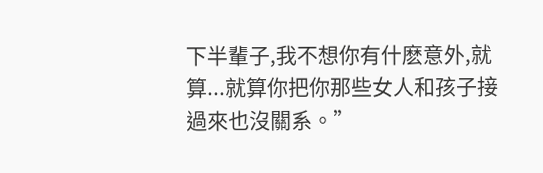下半輩子,我不想你有什麽意外,就算...就算你把你那些女人和孩子接過來也沒關系。”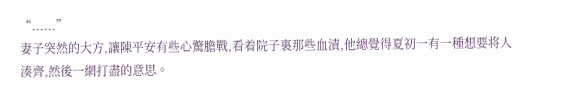“......”
妻子突然的大方,讓陳平安有些心驚膽戰,看着院子裏那些血漬,他總覺得夏初一有一種想要将人湊齊,然後一網打盡的意思。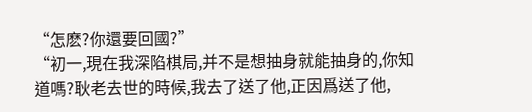“怎麽?你還要回國?”
“初一,現在我深陷棋局,并不是想抽身就能抽身的,你知道嗎?耿老去世的時候,我去了送了他,正因爲送了他,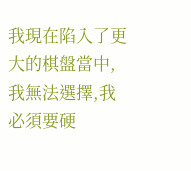我現在陷入了更大的棋盤當中,我無法選擇,我必須要硬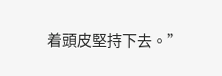着頭皮堅持下去。”